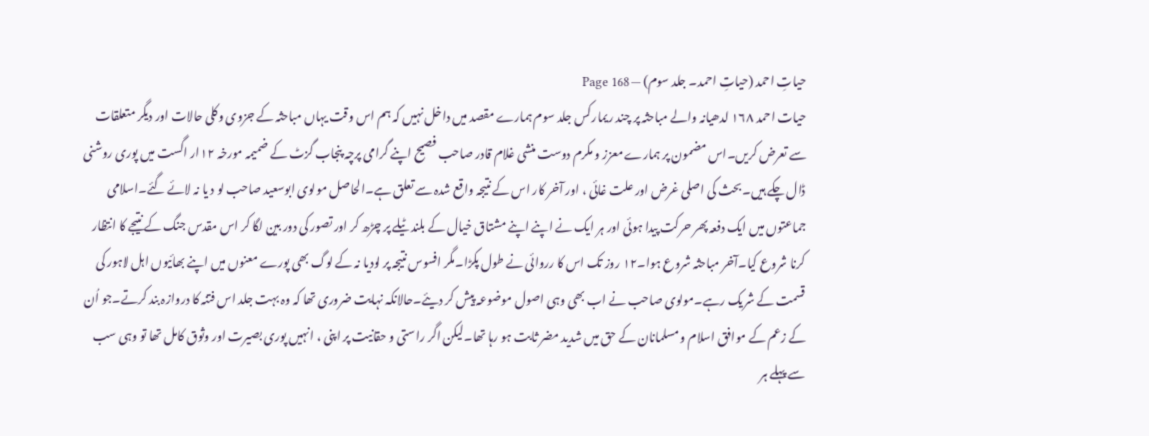حیاتِ احمد (حیاتِ احمد۔ جلد سوم) — Page 168
حیات احمد ۱۶۸ لدھیانہ والے مباحثہ پر چند ریمارکس جلد سوم ہمارے مقصد میں داخل نہیں کہ ہم اس وقت یہاں مباحثہ کے جزوی وکلی حالات اور دیگر متعلقات سے تعرض کریں۔اس مضمون پر ہمارے معزز و مکرم دوست منشی غلام قادر صاحب فصیح اپنے گرامی پرچہ پنجاب گزٹ کے ضمیمہ مورخہ ۱۲ار اگست میں پوری روشنی ڈال چکے ہیں۔بحث کی اصلی غرض اور علت غائی ، اور آخر کار اس کے نتیجہ واقع شدہ سے تعلق ہے۔الحاصل مولوی ابوسعید صاحب لو د یا نہ لائے گئے۔اسلامی جماعتوں میں ایک دفعہ پھر حرکت پیدا ہوئی اور ہر ایک نے اپنے اپنے مشتاق خیال کے بلند ٹیلے پر چڑھ کر اور تصور کی دور بین لگا کر اس مقدس جنگ کے نتیجے کا انتظار کرنا شروع کیا۔آخر مباحثہ شروع ہوا۔۱۲ روز تک اس کا رروائی نے طول پکڑا۔مگر افسوس نتیجہ پر لودیا نہ کے لوگ بھی پورے معنوں میں اپنے بھائیوں اہل لاہور کی قسمت کے شریک رہے۔مولوی صاحب نے اب بھی وہی اصول موضوعہ پیش کر دیئے۔حالانکہ نہایت ضروری تھا کہ وہ بہت جلد اس فتنہ کا دروازہ بند کرتے۔جو اُن کے زعم کے موافق اسلام و مسلمانان کے حق میں شدید مضر ثابت ہو رہا تھا۔لیکن اگر راستی و حقانیت پر اپنی ، انہیں پوری بصیرت اور وثوق کامل تھا تو وہی سب سے پہلے ہر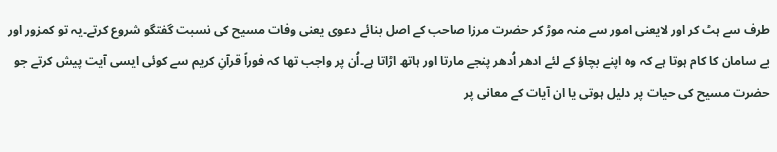طرف سے ہٹ کر اور لایعنی امور سے منہ موڑ کر حضرت مرزا صاحب کے اصل بنائے دعوی یعنی وفات مسیح کی نسبت گفتگو شروع کرتے۔یہ تو کمزور اور بے سامان کا کام ہوتا ہے کہ وہ اپنے بچاؤ کے لئے ادھر اُدھر پنجے مارتا اور ہاتھ اڑاتا ہے۔اُن پر واجب تھا کہ فوراً قرآنِ کریم سے کوئی ایسی آیت پیش کرتے جو حضرت مسیح کی حیات پر دلیل ہوتی یا ان آیات کے معانی پر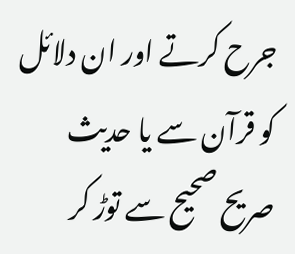جرح کرتے اور ان دلائل کو قرآن سے یا حدیث صریح صحیح سے توڑ کر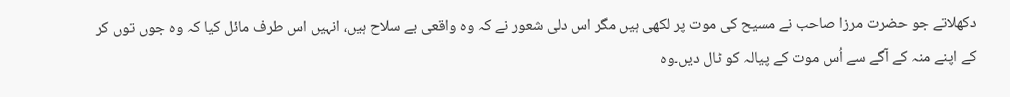دکھلاتے جو حضرت مرزا صاحب نے مسیح کی موت پر لکھی ہیں مگر اس دلی شعور نے کہ وہ واقعی بے سلاح ہیں، انہیں اس طرف مائل کیا کہ وہ جوں توں کر کے اپنے منہ کے آگے سے اُس موت کے پیالہ کو ٹال دیں۔وہ